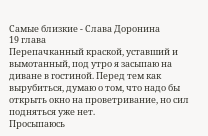Самые близкие - Слава Доронина
19 глава
Перепачканный краской, уставший и вымотанный, под утро я засыпаю на диване в гостиной. Перед тем как вырубиться, думаю о том, что надо бы открыть окно на проветривание, но сил подняться уже нет.
Просыпаюсь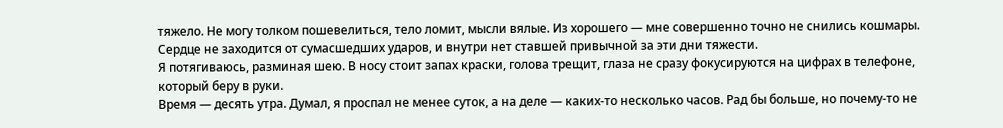тяжело. Не могу толком пошевелиться, тело ломит, мысли вялые. Из хорошего — мне совершенно точно не снились кошмары. Сердце не заходится от сумасшедших ударов, и внутри нет ставшей привычной за эти дни тяжести.
Я потягиваюсь, разминая шею. В носу стоит запах краски, голова трещит, глаза не сразу фокусируются на цифрах в телефоне, который беру в руки.
Время — десять утра. Думал, я проспал не менее суток, а на деле — каких-то несколько часов. Рад бы больше, но почему-то не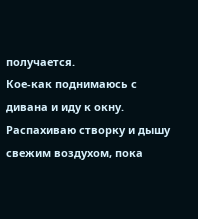получается.
Кое-как поднимаюсь с дивана и иду к окну. Распахиваю створку и дышу свежим воздухом, пока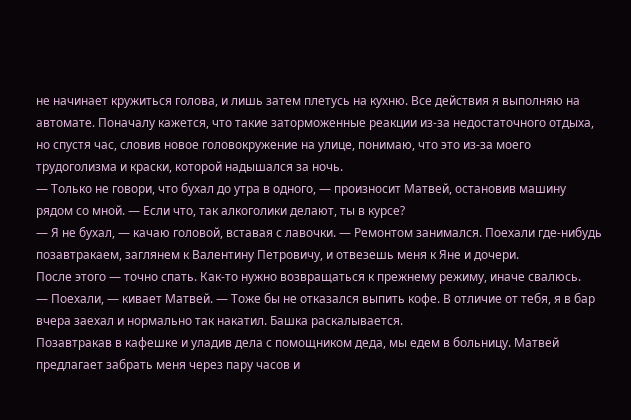не начинает кружиться голова, и лишь затем плетусь на кухню. Все действия я выполняю на автомате. Поначалу кажется, что такие заторможенные реакции из-за недостаточного отдыха, но спустя час, словив новое головокружение на улице, понимаю, что это из-за моего трудоголизма и краски, которой надышался за ночь.
— Только не говори, что бухал до утра в одного, — произносит Матвей, остановив машину рядом со мной. — Если что, так алкоголики делают, ты в курсе?
— Я не бухал, — качаю головой, вставая с лавочки. — Ремонтом занимался. Поехали где-нибудь позавтракаем, заглянем к Валентину Петровичу, и отвезешь меня к Яне и дочери.
После этого — точно спать. Как-то нужно возвращаться к прежнему режиму, иначе свалюсь.
— Поехали, — кивает Матвей. — Тоже бы не отказался выпить кофе. В отличие от тебя, я в бар вчера заехал и нормально так накатил. Башка раскалывается.
Позавтракав в кафешке и уладив дела с помощником деда, мы едем в больницу. Матвей предлагает забрать меня через пару часов и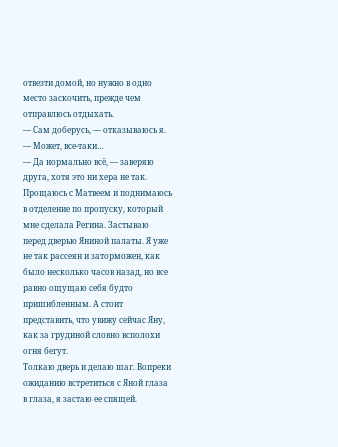отвезти домой, но нужно в одно место заскочить, прежде чем отправлюсь отдыхать.
— Сам доберусь, — отказываюсь я.
— Может, все-таки…
— Да нормально всё, — заверяю друга, хотя это ни хера не так.
Прощаюсь с Матвеем и поднимаюсь в отделение по пропуску, который мне сделала Регина. Застываю перед дверью Яниной палаты. Я уже не так рассеян и заторможен, как было несколько часов назад, но все равно ощущаю себя будто пришибленным. А стоит представить, что увижу сейчас Яну, как за грудиной словно всполохи огня бегут.
Толкаю дверь и делаю шаг. Вопреки ожиданию встретиться с Яной глаза в глаза, я застаю ее спящей.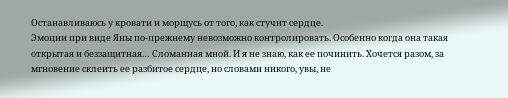Останавливаюсь у кровати и морщусь от того, как стучит сердце.
Эмоции при виде Яны по-прежнему невозможно контролировать. Особенно когда она такая открытая и беззащитная… Сломанная мной. И я не знаю, как ее починить. Хочется разом, за мгновение склеить ее разбитое сердце, но словами никого, увы, не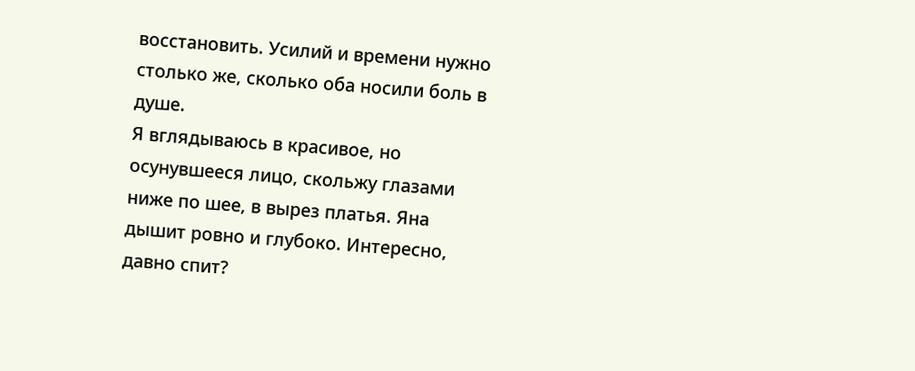восстановить. Усилий и времени нужно столько же, сколько оба носили боль в душе.
Я вглядываюсь в красивое, но осунувшееся лицо, скольжу глазами ниже по шее, в вырез платья. Яна дышит ровно и глубоко. Интересно, давно спит?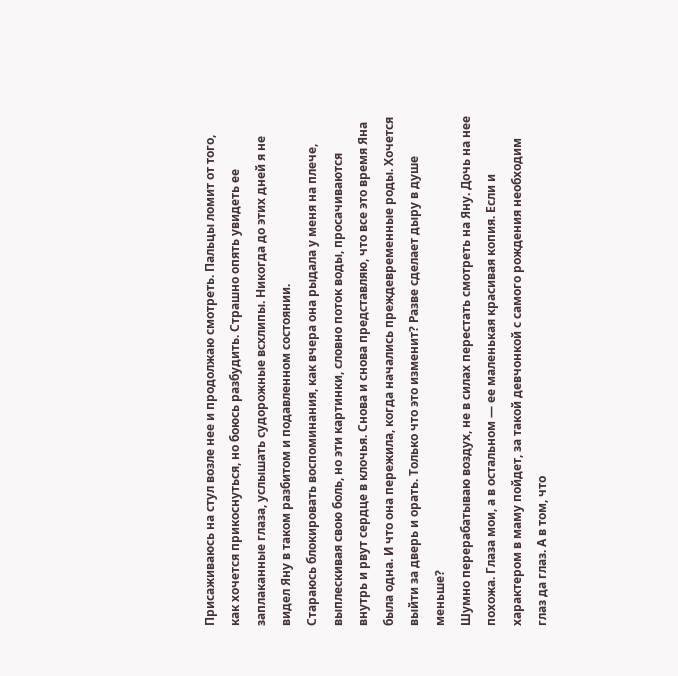Присаживаюсь на стул возле нее и продолжаю смотреть. Пальцы ломит от того, как хочется прикоснуться, но боюсь разбудить. Страшно опять увидеть ее заплаканные глаза, услышать судорожные всхлипы. Никогда до этих дней я не видел Яну в таком разбитом и подавленном состоянии.
Стараюсь блокировать воспоминания, как вчера она рыдала у меня на плече, выплескивая свою боль, но эти картинки, словно поток воды, просачиваются внутрь и рвут сердце в клочья. Снова и снова представляю, что все это время Яна была одна. И что она пережила, когда начались преждевременные роды. Хочется выйти за дверь и орать. Только что это изменит? Разве сделает дыру в душе меньше?
Шумно перерабатываю воздух, не в силах перестать смотреть на Яну. Дочь на нее похожа. Глаза мои, а в остальном — ее маленькая красивая копия. Если и характером в маму пойдет, за такой девчонкой с самого рождения необходим глаз да глаз. А в том, что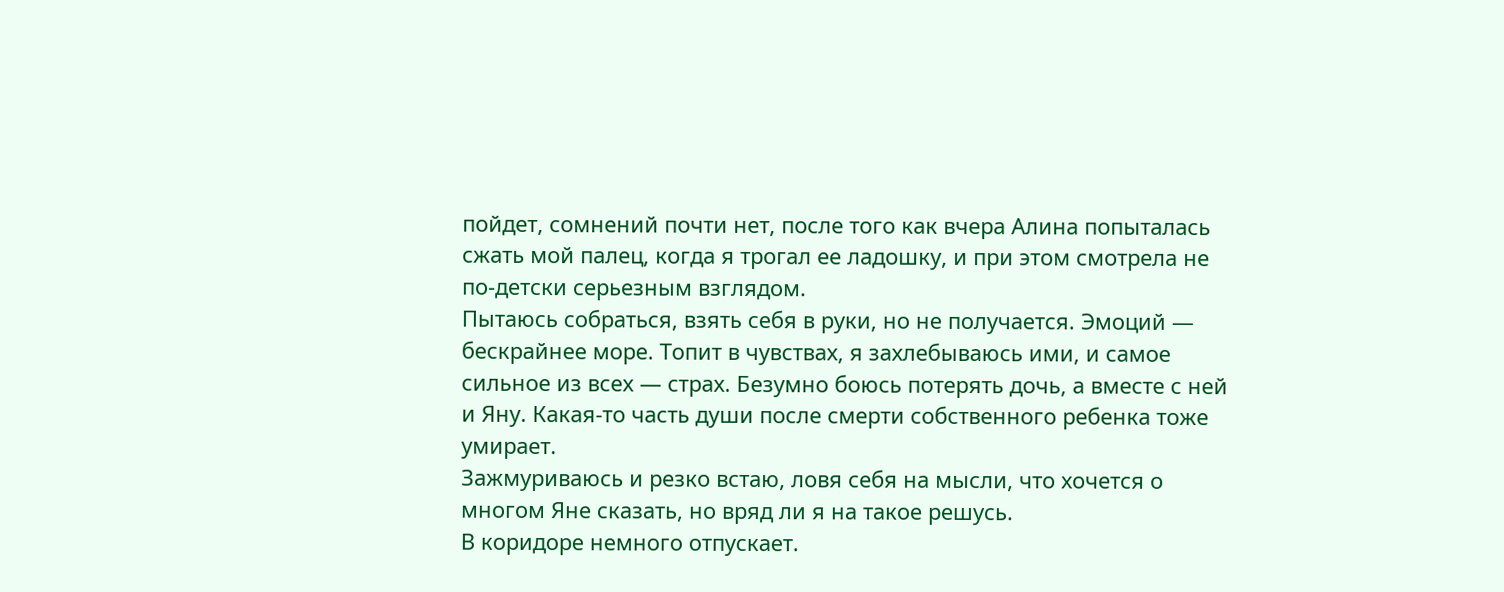пойдет, сомнений почти нет, после того как вчера Алина попыталась сжать мой палец, когда я трогал ее ладошку, и при этом смотрела не по-детски серьезным взглядом.
Пытаюсь собраться, взять себя в руки, но не получается. Эмоций — бескрайнее море. Топит в чувствах, я захлебываюсь ими, и самое сильное из всех — страх. Безумно боюсь потерять дочь, а вместе с ней и Яну. Какая-то часть души после смерти собственного ребенка тоже умирает.
Зажмуриваюсь и резко встаю, ловя себя на мысли, что хочется о многом Яне сказать, но вряд ли я на такое решусь.
В коридоре немного отпускает.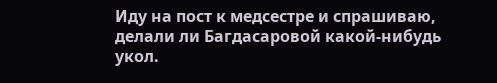Иду на пост к медсестре и спрашиваю, делали ли Багдасаровой какой-нибудь укол.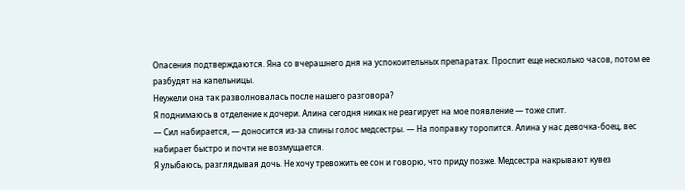Опасения подтверждаются. Яна со вчерашнего дня на успокоительных препаратах. Проспит еще несколько часов, потом ее разбудят на капельницы.
Неужели она так разволновалась после нашего разговора?
Я поднимаюсь в отделение к дочери. Алина сегодня никак не реагирует на мое появление — тоже спит.
— Сил набирается, — доносится из-за спины голос медсестры. — На поправку торопится. Алина у нас девочка-боец, вес набирает быстро и почти не возмущается.
Я улыбаюсь, разглядывая дочь. Не хочу тревожить ее сон и говорю, что приду позже. Медсестра накрывают кувез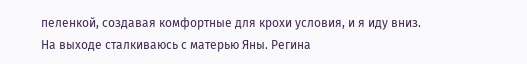пеленкой, создавая комфортные для крохи условия, и я иду вниз.
На выходе сталкиваюсь с матерью Яны. Регина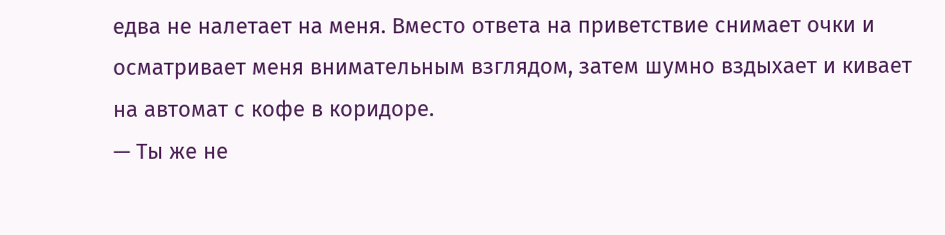едва не налетает на меня. Вместо ответа на приветствие снимает очки и осматривает меня внимательным взглядом, затем шумно вздыхает и кивает на автомат с кофе в коридоре.
— Ты же не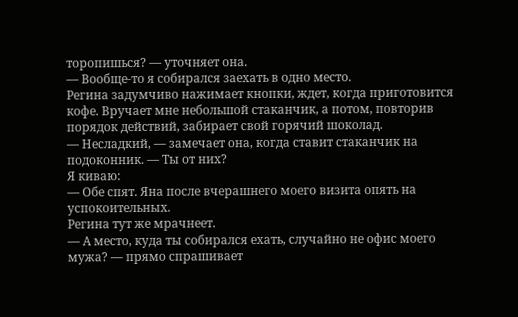торопишься? — уточняет она.
— Вообще-то я собирался заехать в одно место.
Регина задумчиво нажимает кнопки, ждет, когда приготовится кофе. Вручает мне небольшой стаканчик, а потом, повторив порядок действий, забирает свой горячий шоколад.
— Несладкий, — замечает она, когда ставит стаканчик на подоконник. — Ты от них?
Я киваю:
— Обе спят. Яна после вчерашнего моего визита опять на успокоительных.
Регина тут же мрачнеет.
— А место, куда ты собирался ехать, случайно не офис моего мужа? — прямо спрашивает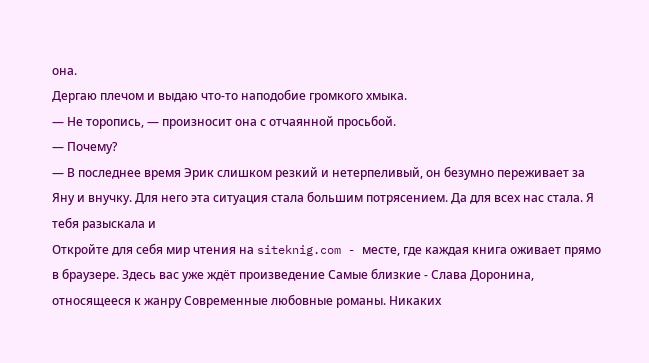она.
Дергаю плечом и выдаю что-то наподобие громкого хмыка.
— Не торопись, — произносит она с отчаянной просьбой.
— Почему?
— В последнее время Эрик слишком резкий и нетерпеливый, он безумно переживает за Яну и внучку. Для него эта ситуация стала большим потрясением. Да для всех нас стала. Я тебя разыскала и
Откройте для себя мир чтения на siteknig.com - месте, где каждая книга оживает прямо в браузере. Здесь вас уже ждёт произведение Самые близкие - Слава Доронина, относящееся к жанру Современные любовные романы. Никаких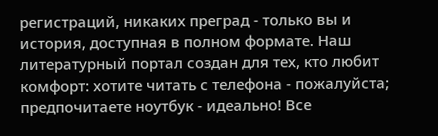регистраций, никаких преград - только вы и история, доступная в полном формате. Наш литературный портал создан для тех, кто любит комфорт: хотите читать с телефона - пожалуйста; предпочитаете ноутбук - идеально! Все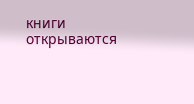книги открываются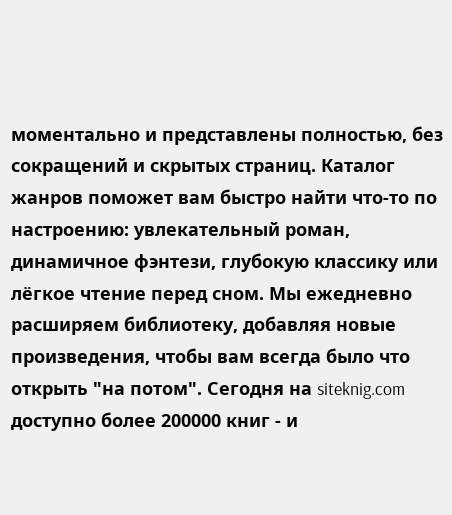моментально и представлены полностью, без сокращений и скрытых страниц. Каталог жанров поможет вам быстро найти что-то по настроению: увлекательный роман, динамичное фэнтези, глубокую классику или лёгкое чтение перед сном. Мы ежедневно расширяем библиотеку, добавляя новые произведения, чтобы вам всегда было что открыть "на потом". Сегодня на siteknig.com доступно более 200000 книг - и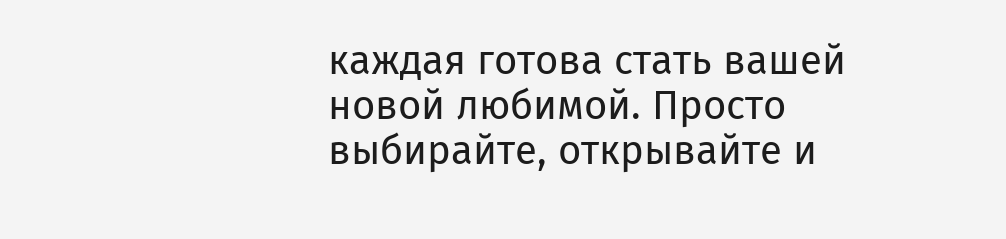каждая готова стать вашей новой любимой. Просто выбирайте, открывайте и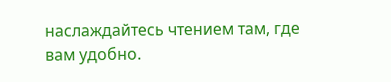наслаждайтесь чтением там, где вам удобно.